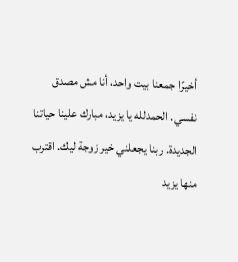أخيرًا جمعنا بيت واحد، أنا مش مصدق نفسي. الحمدلله يا يزيد، مبارك علينا حياتنا الجديدة. ربنا يجعلني خير زوجة ليك. اقترب منها يزيد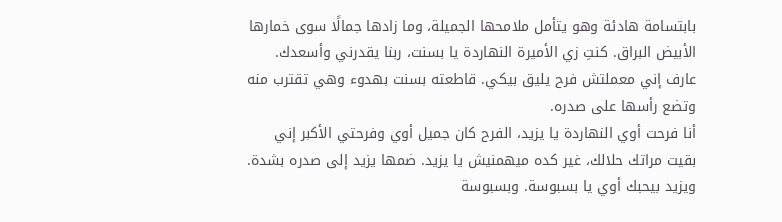بابتسامة هادئة وهو يتأمل ملامحها الجميلة، وما زادها جمالًا سوى خمارها الأبيض البراق. كنتِ زي الأميرة النهاردة يا بسنت، ربنا يقدرني وأسعدك. عارف إني معملتش فرح يليق بيكي. قاطعته بسنت بهدوء وهي تقترب منه وتضع رأسها على صدره.
أنا فرحت أوي النهاردة يا يزيد، الفرح كان جميل أوي وفرحتي الأكبر إني بقيت مراتك حلالك، غير كده ميهمنيش يا يزيد. ضمها يزيد إلى صدره بشدة. ويزيد بيحبك أوي يا بسبوسة. وبسبوسة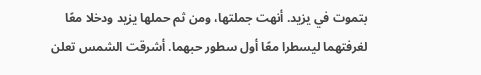بتموت في يزيد. أنهت جملتها، ومن ثم حملها يزيد ودخلا معًا لغرفتهما ليسطرا معًا أول سطور حبهما. أشرقت الشمس تعلن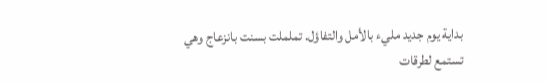بداية يوم جديد مليء بالأمل والتفاؤل. تململت بسنت بانزعاج وهي تستمع لطرقات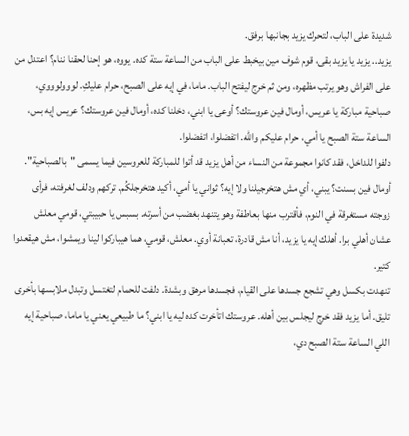شديدة على الباب، لتحرك يزيد بجانبها برفق.
يزيد.. يزيد يا يزيد بقى، قوم شوف مين بيخبط على الباب من الساعة ستة كده. يووه، هو إحنا لحقنا ننام؟ اعتدل من على الفراش وهو يرتب مظهره، ومن ثم خرج ليفتح الباب. ماما، في إيه على الصبح، حرام عليكِ. لووولوووي، صباحية مباركة يا عريس، أومال فين عروستك؟ أوعى يا ابني، دخلنا كده، أومال فين عروستك؟ عريس إيه بس، الساعة ستة الصبح يا أمي، حرام عليكم والله. اتفضلوا، اتفضلوا.
دلفوا للداخل، فقد كانوا مجموعة من النساء من أهل يزيد قد أتوا للمباركة للعروسين فيما يسمى "بالصباحية". أومال فين بسنت؟ يبني، أي مش هتخرجيلنا ولا إيه؟ ثواني يا أمي، أكيد هتخرجلكُم. تركهم ودلف لغرفته، فرأى زوجته مستغرقة في النوم، فأقترب منها بعاطفة وهو يتنهد بغضب من أسرته. بسبس يا حبيبتي، قومي معلش عشان أهلي برا. أهلك إيه يا يزيد، أنا مش قادرة، تعبانة أوي. معلش، قومي، هما هيباركوا لينا ويمشوا، مش هيقعدوا كتير.
تنهدت بكسل وهي تشجع جسدها على القيام، فجسدها مرهق وبشدة. دلفت للحمام لتغتسل وتبدل ملابسها بأخرى تليق. أما يزيد فقد خرج ليجلس بين أهله. عروستك اتأخرت كده ليه يا ابني؟ ما طبيعي يعني يا ماما، صباحية إيه اللي الساعة ستة الصبح دي،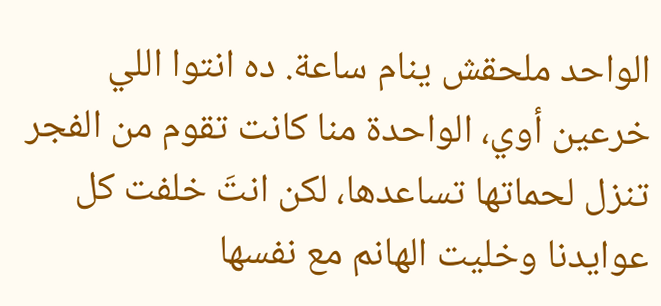الواحد ملحقش ينام ساعة. ده انتوا اللي خرعين أوي، الواحدة منا كانت تقوم من الفجر تنزل لحماتها تساعدها، لكن انتَ خلفت كل عوايدنا وخليت الهانم مع نفسها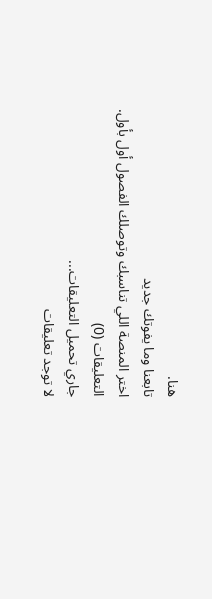هنا.
تابعنا وما يفوتك جديد
اختر المنصة اللي تناسبك وتوصلك الفصول أول بأول.
التعليقات (0)
جاري تحميل التعليقات...
لا توجد تعليقات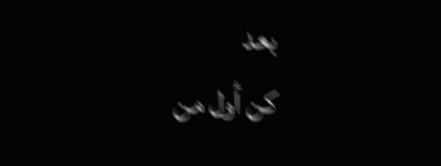بعد
كن أول من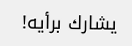يشارك برأيه!